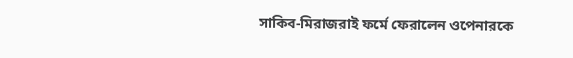সাকিব-মিরাজরাই ফর্মে ফেরালেন ওপেনারকে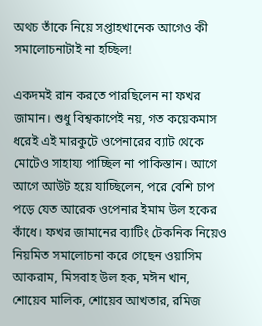অথচ তাঁকে নিয়ে সপ্তাহখানেক আগেও কী সমালোচনাটাই না হচ্ছিল!

একদমই রান করতে পারছিলেন না ফখর জামান। শুধু বিশ্বকাপেই নয়, গত কয়েকমাস ধরেই এই মারকুটে ওপেনারের ব্যাট থেকে মোটেও সাহায্য পাচ্ছিল না পাকিস্তান। আগে আগে আউট হয়ে যাচ্ছিলেন, পরে বেশি চাপ পড়ে যেত আরেক ওপেনার ইমাম উল হকের কাঁধে। ফখর জামানের ব্যাটিং টেকনিক নিয়েও নিয়মিত সমালোচনা করে গেছেন ওয়াসিম আকরাম, মিসবাহ উল হক, মঈন খান, শোয়েব মালিক, শোয়েব আখতার, রমিজ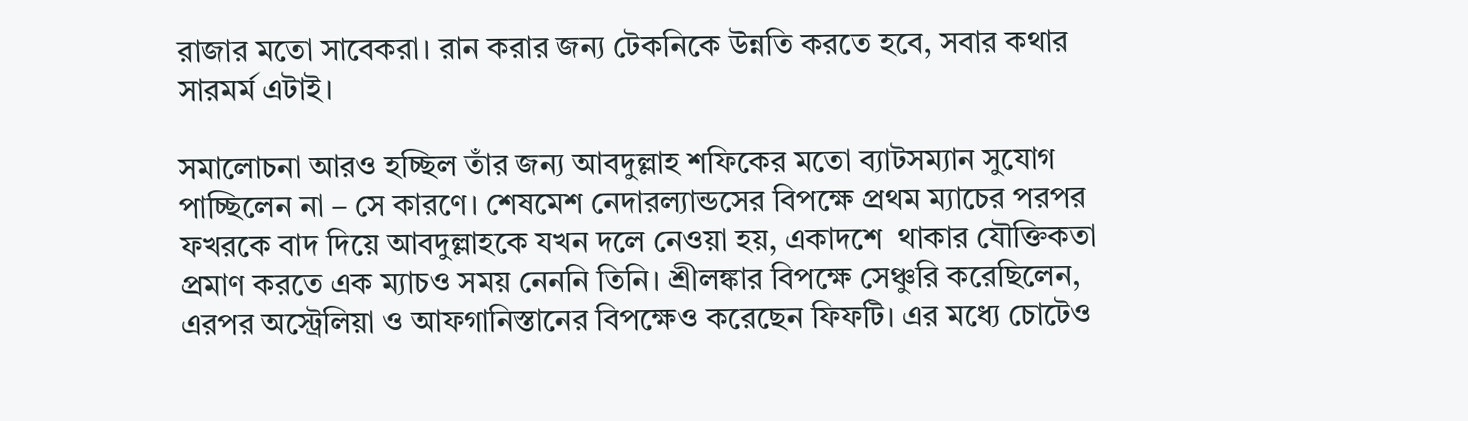রাজার মতো সাবেকরা। রান করার জন্য টেকনিকে উন্নতি করতে হবে, সবার কথার সারমর্ম এটাই।

সমালোচনা আরও হচ্ছিল তাঁর জন্য আবদুল্লাহ শফিকের মতো ব্যাটসম্যান সুযোগ পাচ্ছিলেন না – সে কারণে। শেষমেশ নেদারল্যান্ডসের বিপক্ষে প্রথম ম্যাচের পরপর ফখরকে বাদ দিয়ে আবদুল্লাহকে যখন দলে নেওয়া হয়, একাদশে  থাকার যৌক্তিকতা প্রমাণ করতে এক ম্যাচও সময় নেননি তিনি। শ্রীলঙ্কার বিপক্ষে সেঞ্চুরি করেছিলেন, এরপর অস্ট্রেলিয়া ও আফগানিস্তানের বিপক্ষেও করেছেন ফিফটি। এর মধ্যে চোটেও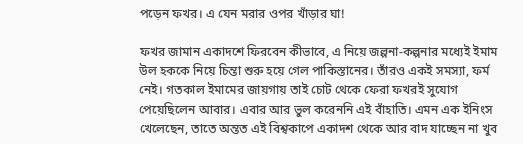পড়েন ফখর। এ যেন মরার ওপর খাঁড়ার ঘা!

ফখর জামান একাদশে ফিরবেন কীভাবে, এ নিয়ে জল্পনা-কল্পনার মধ্যেই ইমাম উল হককে নিয়ে চিন্তা শুরু হয়ে গেল পাকিস্তানের। তাঁরও একই সমস্যা, ফর্ম নেই। গতকাল ইমামের জায়গায় তাই চোট থেকে ফেরা ফখরই সুযোগ পেয়েছিলেন আবার। এবার আর ভুল করেননি এই বাঁহাতি। এমন এক ইনিংস খেলেছেন, তাতে অন্তত এই বিশ্বকাপে একাদশ থেকে আর বাদ যাচ্ছেন না খুব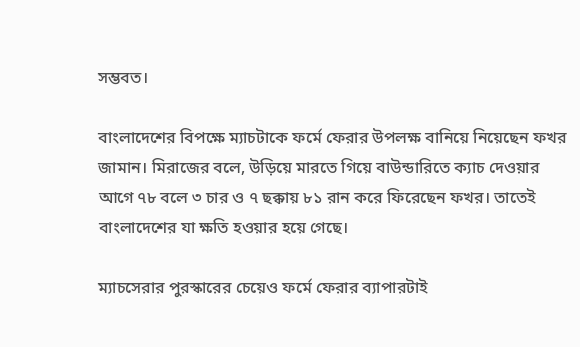সম্ভবত।

বাংলাদেশের বিপক্ষে ম্যাচটাকে ফর্মে ফেরার উপলক্ষ বানিয়ে নিয়েছেন ফখর জামান। মিরাজের বলে, উড়িয়ে মারতে গিয়ে বাউন্ডারিতে ক্যাচ দেওয়ার আগে ৭৮ বলে ৩ চার ও ৭ ছক্কায় ৮১ রান করে ফিরেছেন ফখর। তাতেই বাংলাদেশের যা ক্ষতি হওয়ার হয়ে গেছে।

ম্যাচসেরার পুরস্কারের চেয়েও ফর্মে ফেরার ব্যাপারটাই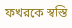ফখরকে স্বস্তি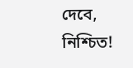দেবে, নিশ্চিত!